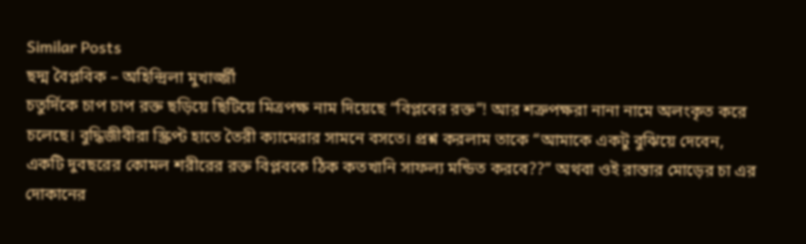Similar Posts
ছদ্ম বৈপ্লবিক – অহিন্দ্রিলা মুখার্জ্জী
চতুর্দিকে চাপ চাপ রক্ত ছড়িয়ে ছিটিয়ে মিত্রপক্ষ নাম দিয়েছে “বিপ্লবের রক্ত”! আর শত্রুপক্ষরা নানা নামে অলংকৃত করে চলেছে। বুদ্ধিজীবীরা স্ক্রিপ্ট হাতে তৈরী ক্যামেরার সামনে বসতে। প্রশ্ন করলাম তাকে “আমাকে একটু বুঝিয়ে দেবেন, একটি দুবছরের কোমল শরীরের রক্ত বিপ্লবকে ঠিক কতখানি সাফল্য মন্ডিত করবে??” অথবা ওই রাস্তার মোড়ের চা এর দোকানের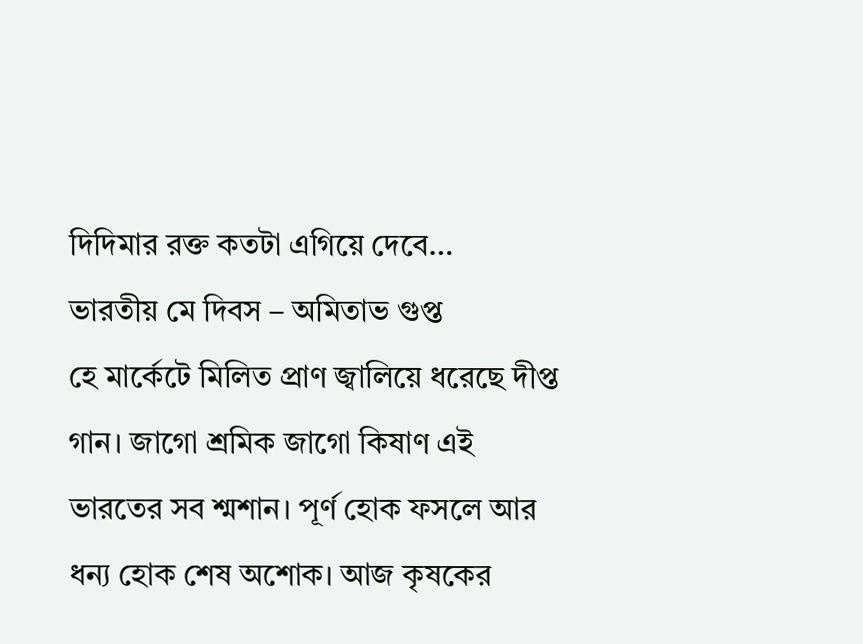দিদিমার রক্ত কতটা এগিয়ে দেবে…
ভারতীয় মে দিবস – অমিতাভ গুপ্ত
হে মার্কেটে মিলিত প্রাণ জ্বালিয়ে ধরেছে দীপ্ত গান। জাগো শ্রমিক জাগো কিষাণ এই ভারতের সব শ্মশান। পূর্ণ হোক ফসলে আর ধন্য হোক শেষ অশোক। আজ কৃষকের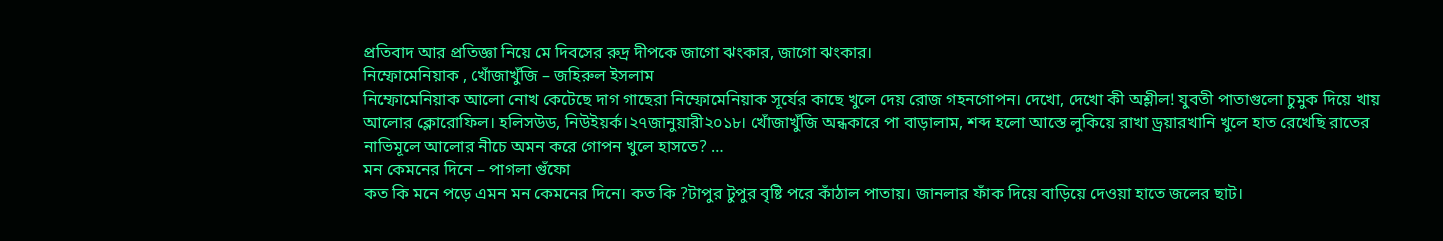প্রতিবাদ আর প্রতিজ্ঞা নিয়ে মে দিবসের রুদ্র দীপকে জাগো ঝংকার, জাগো ঝংকার।
নিম্ফোমেনিয়াক , খোঁজাখুঁজি – জহিরুল ইসলাম
নিম্ফোমেনিয়াক আলো নোখ কেটেছে দাগ গাছেরা নিম্ফোমেনিয়াক সূর্যের কাছে খুলে দেয় রোজ গহনগোপন। দেখো, দেখো কী অশ্লীল! যুবতী পাতাগুলো চুমুক দিয়ে খায় আলোর ক্লোরোফিল। হলিসউড, নিউইয়র্ক।২৭জানুয়ারী২০১৮। খোঁজাখুঁজি অন্ধকারে পা বাড়ালাম, শব্দ হলো আস্তে লুকিয়ে রাখা ড্রয়ারখানি খুলে হাত রেখেছি রাতের নাভিমূলে আলোর নীচে অমন করে গোপন খুলে হাসতে? …
মন কেমনের দিনে – পাগলা গুঁফো
কত কি মনে পড়ে এমন মন কেমনের দিনে। কত কি ?টাপুর টুপুর বৃষ্টি পরে কাঁঠাল পাতায়। জানলার ফাঁক দিয়ে বাড়িয়ে দেওয়া হাতে জলের ছাট।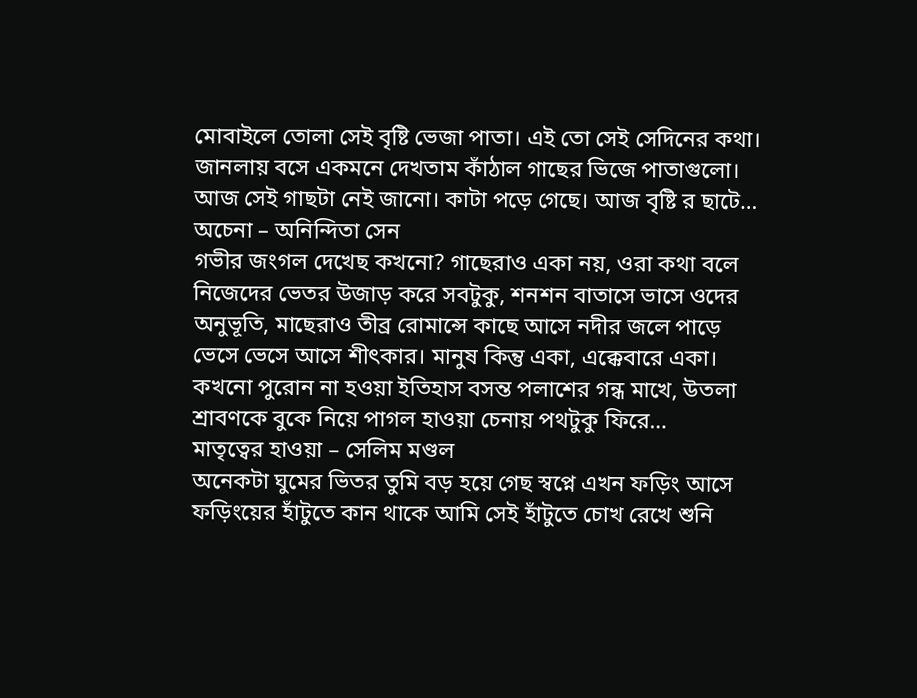মোবাইলে তোলা সেই বৃষ্টি ভেজা পাতা। এই তো সেই সেদিনের কথা। জানলায় বসে একমনে দেখতাম কাঁঠাল গাছের ভিজে পাতাগুলো। আজ সেই গাছটা নেই জানো। কাটা পড়ে গেছে। আজ বৃষ্টি র ছাটে…
অচেনা – অনিন্দিতা সেন
গভীর জংগল দেখেছ কখনো? গাছেরাও একা নয়, ওরা কথা বলে নিজেদের ভেতর উজাড় করে সবটুকু, শনশন বাতাসে ভাসে ওদের অনুভূতি, মাছেরাও তীব্র রোমান্সে কাছে আসে নদীর জলে পাড়ে ভেসে ভেসে আসে শীৎকার। মানুষ কিন্তু একা, এক্কেবারে একা। কখনো পুরোন না হওয়া ইতিহাস বসন্ত পলাশের গন্ধ মাখে, উতলা শ্রাবণকে বুকে নিয়ে পাগল হাওয়া চেনায় পথটুকু ফিরে…
মাতৃত্বের হাওয়া – সেলিম মণ্ডল
অনেকটা ঘুমের ভিতর তুমি বড় হয়ে গেছ স্বপ্নে এখন ফড়িং আসে ফড়িংয়ের হাঁটুতে কান থাকে আমি সেই হাঁটুতে চোখ রেখে শুনি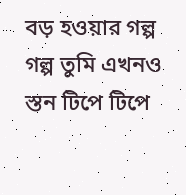বড় হওয়ার গল্প গল্প তুমি এখনও স্তন টিপে টিপে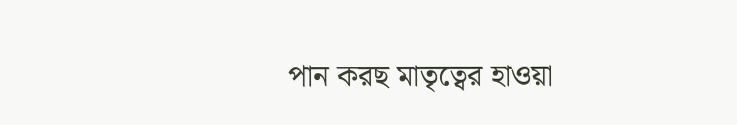পান করছ মাতৃত্বের হাওয়া